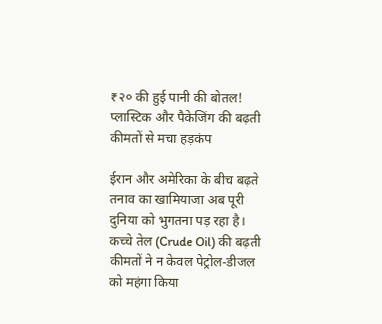₹२० की हुई पानी की बोतल! प्लास्टिक और पैकेजिंग की बढ़ती कीमतों से मचा हड़कंप

ईरान और अमेरिका के बीच बढ़ते तनाव का खामियाजा अब पूरी दुनिया को भुगतना पड़ रहा है। कच्चे तेल (Crude Oil) की बढ़ती कीमतों ने न केवल पेट्रोल-डीजल को महंगा किया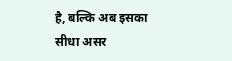है, बल्कि अब इसका सीधा असर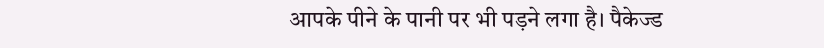आपके पीने के पानी पर भी पड़ने लगा है। पैकेज्ड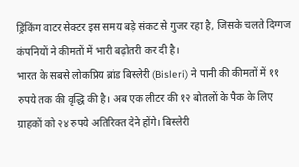ड्रिंकिंग वाटर सेक्टर इस समय बड़े संकट से गुजर रहा है, जिसके चलते दिग्गज कंपनियों ने कीमतों में भारी बढ़ोतरी कर दी है।
भारत के सबसे लोकप्रिय ब्रांड बिस्लेरी (Bisleri) ने पानी की कीमतों में ११ रुपये तक की वृद्धि की है। अब एक लीटर की १२ बोतलों के पैक के लिए ग्राहकों को २४ रुपये अतिरिक्त देने होंगे। बिस्लेरी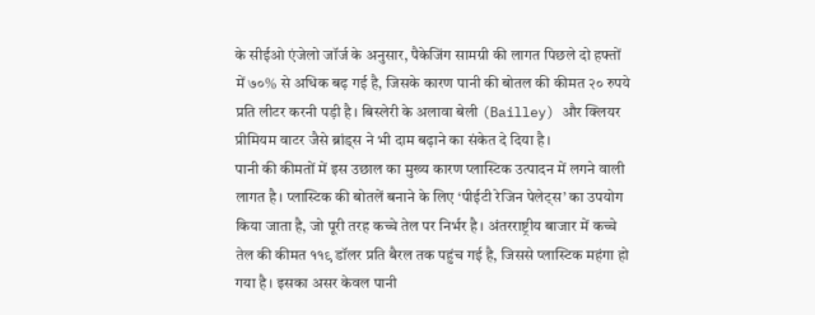के सीईओ एंजेलो जॉर्ज के अनुसार, पैकेजिंग सामग्री की लागत पिछले दो हफ्तों में ७०% से अधिक बढ़ गई है, जिसके कारण पानी की बोतल की कीमत २० रुपये प्रति लीटर करनी पड़ी है। बिस्लेरी के अलावा बेली (Bailley) और क्लियर प्रीमियम वाटर जैसे ब्रांड्स ने भी दाम बढ़ाने का संकेत दे दिया है।
पानी की कीमतों में इस उछाल का मुख्य कारण प्लास्टिक उत्पादन में लगने वाली लागत है। प्लास्टिक की बोतलें बनाने के लिए ‘पीईटी रेजिन पेलेट्स’ का उपयोग किया जाता है, जो पूरी तरह कच्चे तेल पर निर्भर है। अंतरराष्ट्रीय बाजार में कच्चे तेल की कीमत ११९ डॉलर प्रति बैरल तक पहुंच गई है, जिससे प्लास्टिक महंगा हो गया है। इसका असर केवल पानी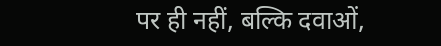पर ही नहीं, बल्कि दवाओं,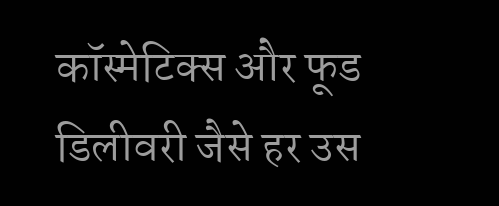कॉस्मेटिक्स और फूड डिलीवरी जैसे हर उस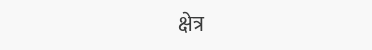क्षेत्र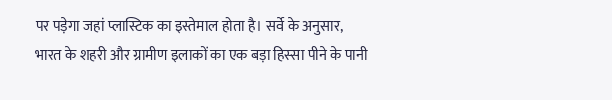पर पड़ेगा जहां प्लास्टिक का इस्तेमाल होता है। सर्वे के अनुसार, भारत के शहरी और ग्रामीण इलाकों का एक बड़ा हिस्सा पीने के पानी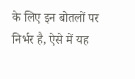के लिए इन बोतलों पर निर्भर है, ऐसे में यह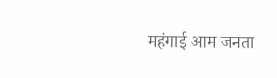महंगाई आम जनता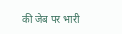की जेब पर भारी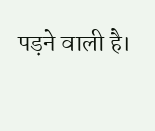पड़ने वाली है।